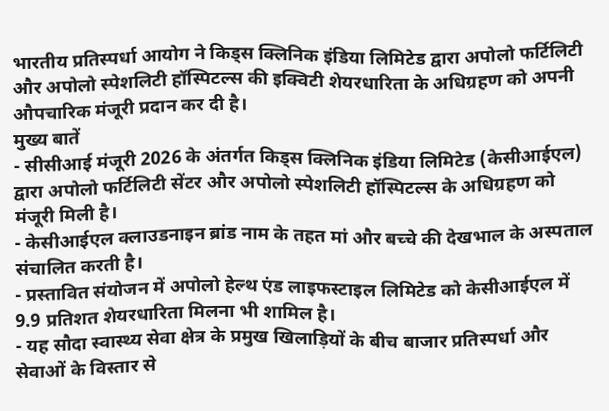भारतीय प्रतिस्पर्धा आयोग ने किड्स क्लिनिक इंडिया लिमिटेड द्वारा अपोलो फर्टिलिटी और अपोलो स्पेशलिटी हॉस्पिटल्स की इक्विटी शेयरधारिता के अधिग्रहण को अपनी औपचारिक मंजूरी प्रदान कर दी है।
मुख्य बातें
- सीसीआई मंजूरी 2026 के अंतर्गत किड्स क्लिनिक इंडिया लिमिटेड (केसीआईएल) द्वारा अपोलो फर्टिलिटी सेंटर और अपोलो स्पेशलिटी हॉस्पिटल्स के अधिग्रहण को मंजूरी मिली है।
- केसीआईएल क्लाउडनाइन ब्रांड नाम के तहत मां और बच्चे की देखभाल के अस्पताल संचालित करती है।
- प्रस्तावित संयोजन में अपोलो हेल्थ एंड लाइफस्टाइल लिमिटेड को केसीआईएल में 9.9 प्रतिशत शेयरधारिता मिलना भी शामिल है।
- यह सौदा स्वास्थ्य सेवा क्षेत्र के प्रमुख खिलाड़ियों के बीच बाजार प्रतिस्पर्धा और सेवाओं के विस्तार से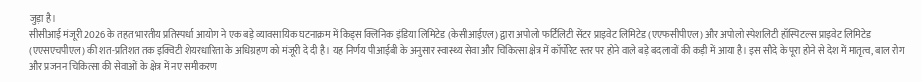जुड़ा है।
सीसीआई मंजूरी 2026 के तहत भारतीय प्रतिस्पर्धा आयोग ने एक बड़े व्यावसायिक घटनाक्रम में किड्स क्लिनिक इंडिया लिमिटेड (केसीआईएल) द्वारा अपोलो फर्टिलिटी सेंटर प्राइवेट लिमिटेड (एएफसीपीएल) और अपोलो स्पेशलिटी हॉस्पिटल्स प्राइवेट लिमिटेड (एएसएचपीएल) की शत-प्रतिशत तक इक्विटी शेयरधारिता के अधिग्रहण को मंजूरी दे दी है। यह निर्णय पीआईबी के अनुसार स्वास्थ्य सेवा और चिकित्सा क्षेत्र में कॉर्पोरेट स्तर पर होने वाले बड़े बदलावों की कड़ी में आया है। इस सौदे के पूरा होने से देश में मातृत्व, बाल रोग और प्रजनन चिकित्सा की सेवाओं के क्षेत्र में नए समीकरण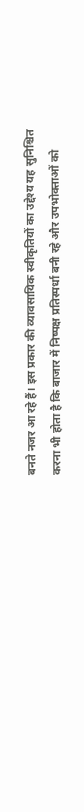बनते नजर आ रहे हैं। इस प्रकार की व्यावसायिक स्वीकृतियों का उद्देश्य यह सुनिश्चित करना भी होता है कि बाजार में निष्पक्ष प्रतिस्पर्धा बनी रहे और उपभोक्ताओं को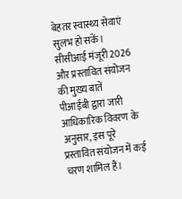बेहतर स्वास्थ्य सेवाएं सुलभ हो सकें।
सीसीआई मंजूरी 2026 और प्रस्तावित संयोजन की मुख्य बातें
पीआईबी द्वारा जारी आधिकारिक विवरण के अनुसार, इस पूरे प्रस्तावित संयोजन में कई चरण शामिल हैं।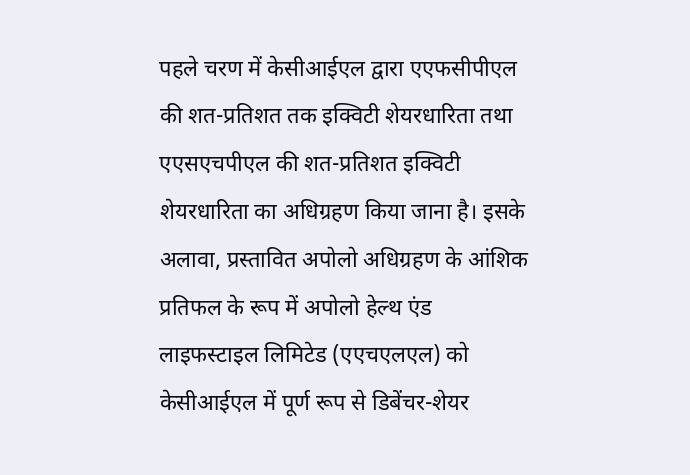पहले चरण में केसीआईएल द्वारा एएफसीपीएल की शत-प्रतिशत तक इक्विटी शेयरधारिता तथा एएसएचपीएल की शत-प्रतिशत इक्विटी शेयरधारिता का अधिग्रहण किया जाना है। इसके अलावा, प्रस्तावित अपोलो अधिग्रहण के आंशिक प्रतिफल के रूप में अपोलो हेल्थ एंड लाइफस्टाइल लिमिटेड (एएचएलएल) को केसीआईएल में पूर्ण रूप से डिबेंचर-शेयर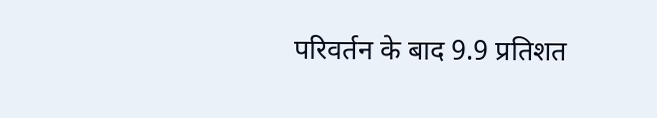परिवर्तन के बाद 9.9 प्रतिशत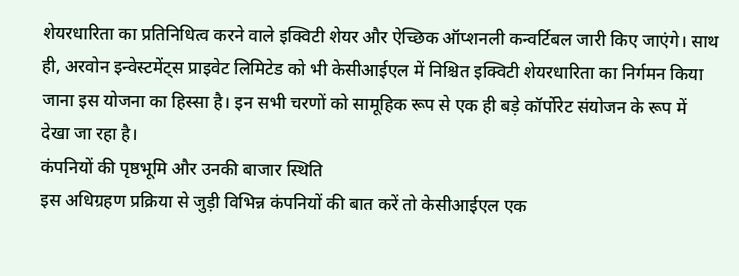शेयरधारिता का प्रतिनिधित्व करने वाले इक्विटी शेयर और ऐच्छिक ऑप्शनली कन्वर्टिबल जारी किए जाएंगे। साथ ही, अरवोन इन्वेस्टमेंट्स प्राइवेट लिमिटेड को भी केसीआईएल में निश्चित इक्विटी शेयरधारिता का निर्गमन किया जाना इस योजना का हिस्सा है। इन सभी चरणों को सामूहिक रूप से एक ही बड़े कॉर्पोरेट संयोजन के रूप में देखा जा रहा है।
कंपनियों की पृष्ठभूमि और उनकी बाजार स्थिति
इस अधिग्रहण प्रक्रिया से जुड़ी विभिन्न कंपनियों की बात करें तो केसीआईएल एक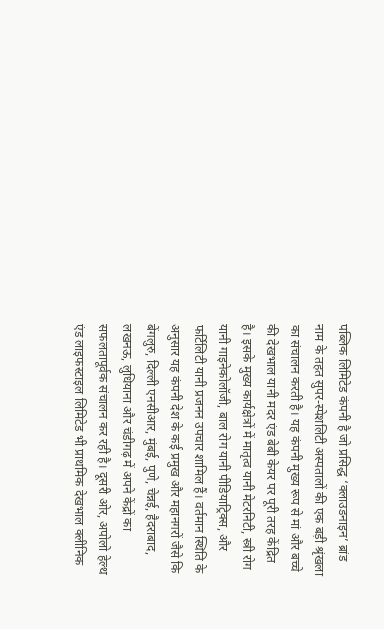पब्लिक लिमिटेड कंपनी है जो प्रसिद्ध ‘क्लाउडनाइन’ ब्रांड नाम के तहत सुपर-स्पेशलिटी अस्पतालों की एक बड़ी श्रृंखला का संचालन करती है। यह कंपनी मुख्य रूप से मां और बच्चे की देखभाल यानी मदर एंड बेबी केयर पर पूरी तरह केंद्रित है। इसके मुख्य कार्यक्षेत्रों में मातृत्व यानी मेटरनिटी, स्त्री रोग यानी गाइनेकोलॉजी, बाल रोग यानी पीडियाट्रिक्स, और फर्टिलिटी यानी प्रजनन उपचार शामिल हैं। वर्तमान स्थिति के अनुसार यह कंपनी देश के कई प्रमुख और महानगरों जैसे कि बेंगलुरु, दिल्ली एनसीआर, मुंबई, पुणे, चेन्नई, हैदराबाद, लखनऊ, लुधियाना और चंडीगढ़ में अपने केंद्रों का सफलतापूर्वक संचालन कर रही है। दूसरी ओर, अपोलो हेल्थ एंड लाइफस्टाइल लिमिटेड भी प्राथमिक देखभाल क्लीनिक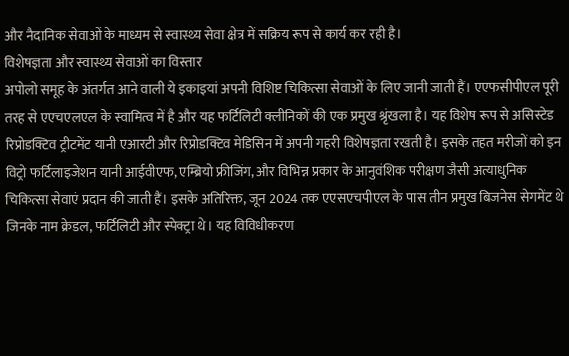और नैदानिक सेवाओं के माध्यम से स्वास्थ्य सेवा क्षेत्र में सक्रिय रूप से कार्य कर रही है।
विशेषज्ञता और स्वास्थ्य सेवाओं का विस्तार
अपोलो समूह के अंतर्गत आने वाली ये इकाइयां अपनी विशिष्ट चिकित्सा सेवाओं के लिए जानी जाती हैं। एएफसीपीएल पूरी तरह से एएचएलएल के स्वामित्व में है और यह फर्टिलिटी क्लीनिकों की एक प्रमुख श्रृंखला है। यह विशेष रूप से असिस्टेड रिप्रोडक्टिव ट्रीटमेंट यानी एआरटी और रिप्रोडक्टिव मेडिसिन में अपनी गहरी विशेषज्ञता रखती है। इसके तहत मरीजों को इन विट्रो फर्टिलाइजेशन यानी आईवीएफ, एम्ब्रियो फ्रीजिंग, और विभिन्न प्रकार के आनुवंशिक परीक्षण जैसी अत्याधुनिक चिकित्सा सेवाएं प्रदान की जाती हैं। इसके अतिरिक्त, जून 2024 तक एएसएचपीएल के पास तीन प्रमुख बिजनेस सेगमेंट थे जिनके नाम क्रेडल, फर्टिलिटी और स्पेक्ट्रा थे। यह विविधीकरण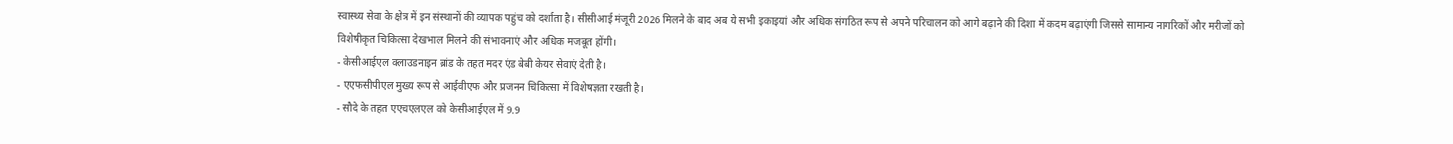स्वास्थ्य सेवा के क्षेत्र में इन संस्थानों की व्यापक पहुंच को दर्शाता है। सीसीआई मंजूरी 2026 मिलने के बाद अब ये सभी इकाइयां और अधिक संगठित रूप से अपने परिचालन को आगे बढ़ाने की दिशा में कदम बढ़ाएंगी जिससे सामान्य नागरिकों और मरीजों को विशेषीकृत चिकित्सा देखभाल मिलने की संभावनाएं और अधिक मजबूत होंगी।
- केसीआईएल क्लाउडनाइन ब्रांड के तहत मदर एंड बेबी केयर सेवाएं देती है।
- एएफसीपीएल मुख्य रूप से आईवीएफ और प्रजनन चिकित्सा में विशेषज्ञता रखती है।
- सौदे के तहत एएचएलएल को केसीआईएल में 9.9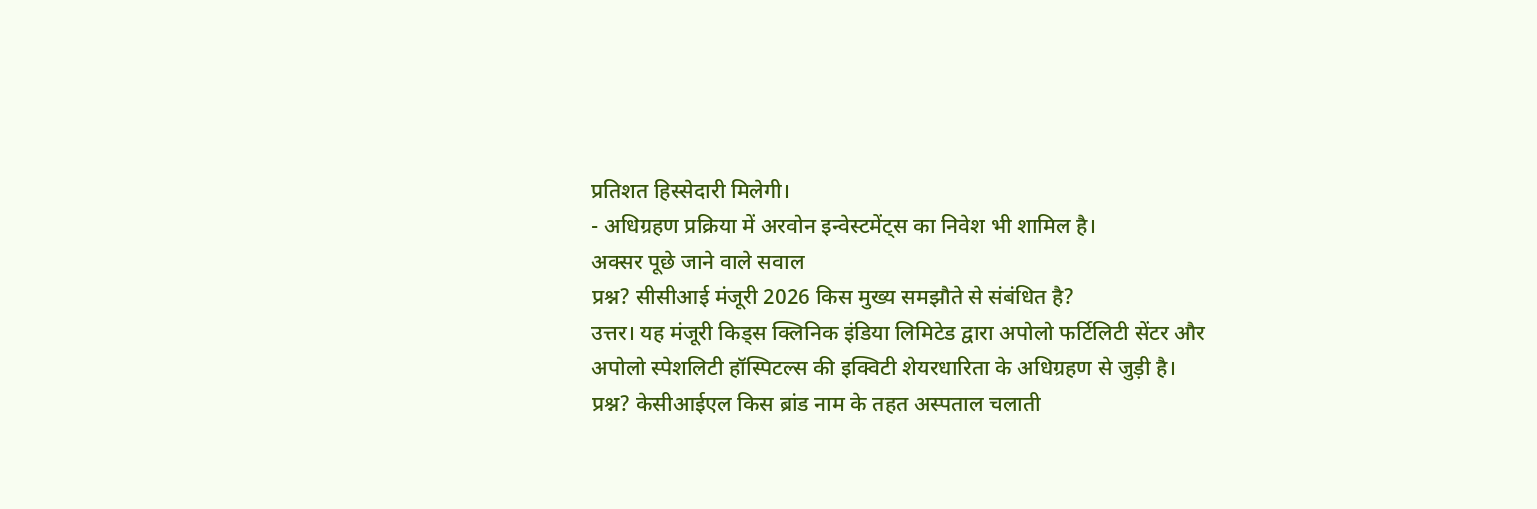प्रतिशत हिस्सेदारी मिलेगी।
- अधिग्रहण प्रक्रिया में अरवोन इन्वेस्टमेंट्स का निवेश भी शामिल है।
अक्सर पूछे जाने वाले सवाल
प्रश्न? सीसीआई मंजूरी 2026 किस मुख्य समझौते से संबंधित है?
उत्तर। यह मंजूरी किड्स क्लिनिक इंडिया लिमिटेड द्वारा अपोलो फर्टिलिटी सेंटर और अपोलो स्पेशलिटी हॉस्पिटल्स की इक्विटी शेयरधारिता के अधिग्रहण से जुड़ी है।
प्रश्न? केसीआईएल किस ब्रांड नाम के तहत अस्पताल चलाती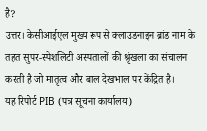है?
उत्तर। केसीआईएल मुख्य रूप से क्लाउडनाइन ब्रांड नाम के तहत सुपर-स्पेशलिटी अस्पतालों की श्रृंखला का संचालन करती है जो मातृत्व और बाल देखभाल पर केंद्रित है।
यह रिपोर्ट PIB (पत्र सूचना कार्यालय)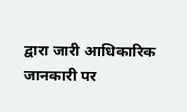द्वारा जारी आधिकारिक जानकारी पर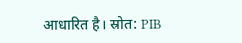आधारित है। स्रोत: PIB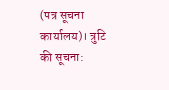(पत्र सूचना कार्यालय)। त्रुटि की सूचना: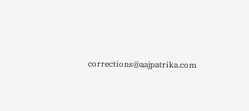corrections@aajpatrika.com